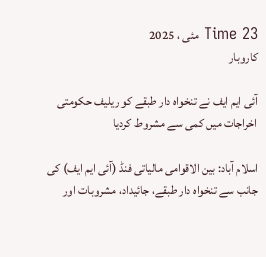Time 23 مئی ، 2025
کاروبار

آئی ایم ایف نے تنخواہ دار طبقے کو ریلیف حکومتی اخراجات میں کمی سے مشروط کردیا

اسلام آباد: بین الاقوامی مالیاتی فنڈ (آئی ایم ایف) کی جانب سے تنخواہ دار طبقے، جائیداد، مشروبات اور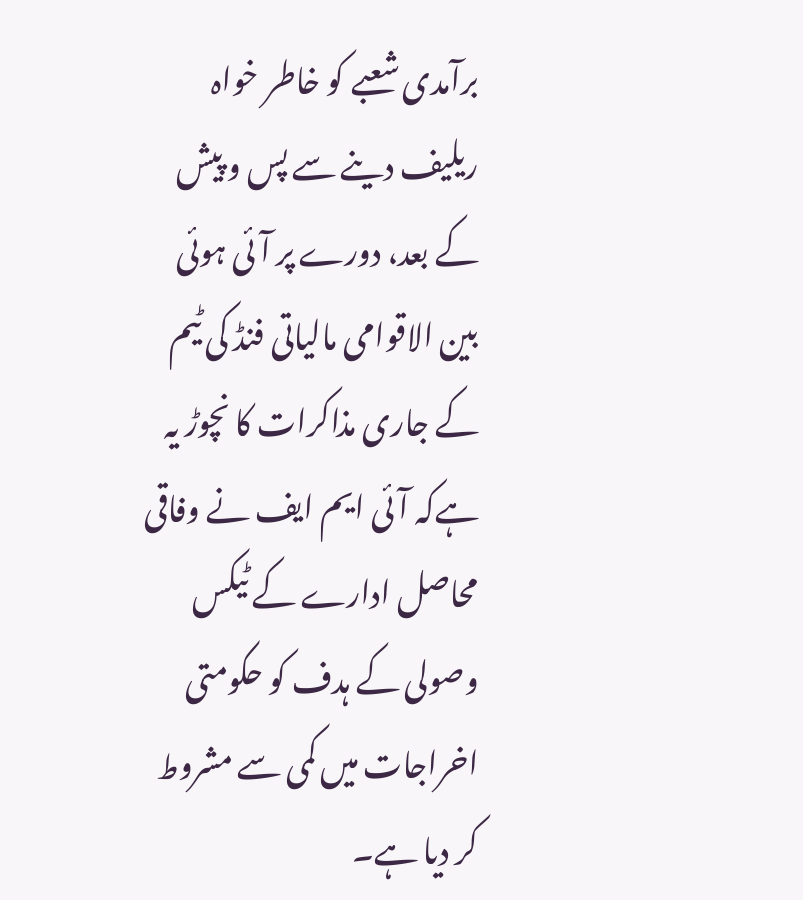برآمدی شعبے کو خاطر خواہ ریلیف دینے سے پس و پیش کے بعد، دورے پر آئی ہوئی بین الاقوامی مالیاتی فنڈ کی ٹیم کے جاری مذاکرات کا نچوڑ یہ ہےکہ آئی ایم ایف نے وفاقی محاصل ادارے کے ٹیکس وصولی کے ہدف کو حکومتی اخراجات میں کمی سے مشروط کر دیا ہے۔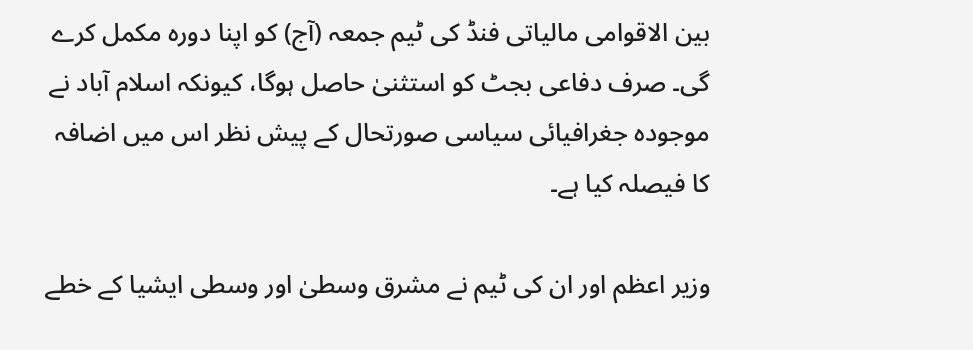بین الاقوامی مالیاتی فنڈ کی ٹیم جمعہ (آج) کو اپنا دورہ مکمل کرے گی۔ صرف دفاعی بجٹ کو استثنیٰ حاصل ہوگا، کیونکہ اسلام آباد نے موجودہ جغرافیائی سیاسی صورتحال کے پیش نظر اس میں اضافہ کا فیصلہ کیا ہے۔

وزیر اعظم اور ان کی ٹیم نے مشرق وسطیٰ اور وسطی ایشیا کے خطے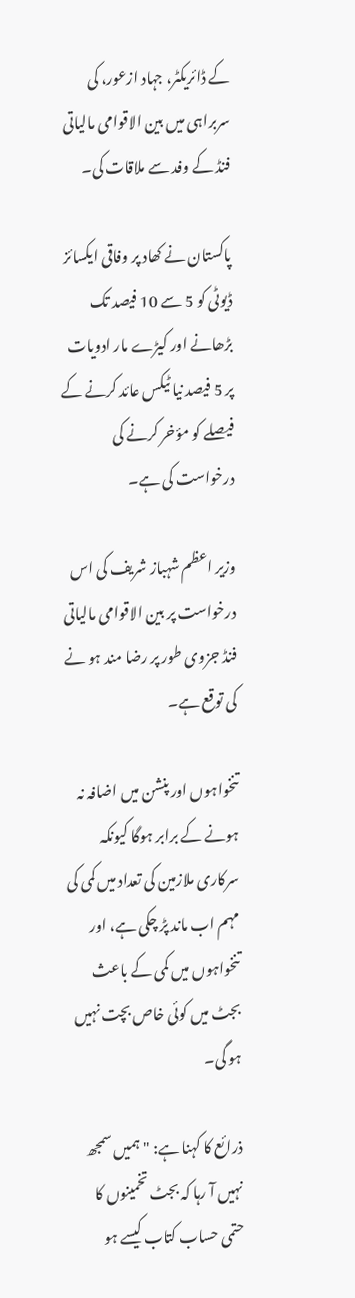کے ڈائریکٹر، جہاد ازعور، کی سربراہی میں بین الاقوامی مالیاتی فنڈ کے وفد سے ملاقات کی۔

پاکستان نے کھاد پر وفاقی ایکسائز ڈیوٹی کو 5 سے 10 فیصد تک بڑھانے اور کیڑے مار ادویات پر 5 فیصد نیا ٹیکس عائد کرنے کے فیصلے کو مؤخر کرنے کی درخواست کی ہے۔

وزیر اعظم شہباز شریف کی اس درخواست پر بین الاقوامی مالیاتی فنڈ جزوی طور پر رضا مند ہو نے کی توقع ہے۔

تنخواہوں اور پنشن میں اضافہ نہ ہونے کے برابر ہوگا کیونکہ سرکاری ملازمین کی تعداد میں کمی کی مہم اب ماند پڑ چکی ہے، اور تنخواہوں میں کمی کے باعث بجٹ میں کوئی خاص بچت نہیں ہو گی۔

ذرائع کا کہنا ہے: "ہمیں سمجھ نہیں آ رہا کہ بجٹ تخمینوں کا حتمی حساب کتاب کیسے ہو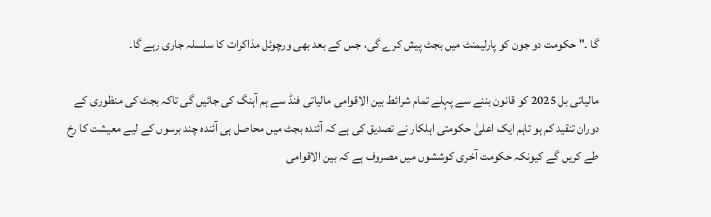گا ۔" حکومت دو جون کو پارلیمنٹ میں بجٹ پیش کرے گی، جس کے بعد بھی ورچوئل مذاکرات کا سلسلہ جاری رہے گا۔

مالیاتی بل 2025 کو قانون بننے سے پہلے تمام شرائط بین الاقوامی مالیاتی فنڈ سے ہم آہنگ کی جائیں گی تاکہ بجٹ کی منظوری کے دوران تنقید کم ہو تاہم ایک اعلیٰ حکومتی اہلکار نے تصدیق کی ہے کہ آئندہ بجٹ میں محاصل ہی آئندہ چند برسوں کے لیے معیشت کا رخ طے کریں گے کیونکہ حکومت آخری کوششوں میں مصروف ہے کہ بین الاقوامی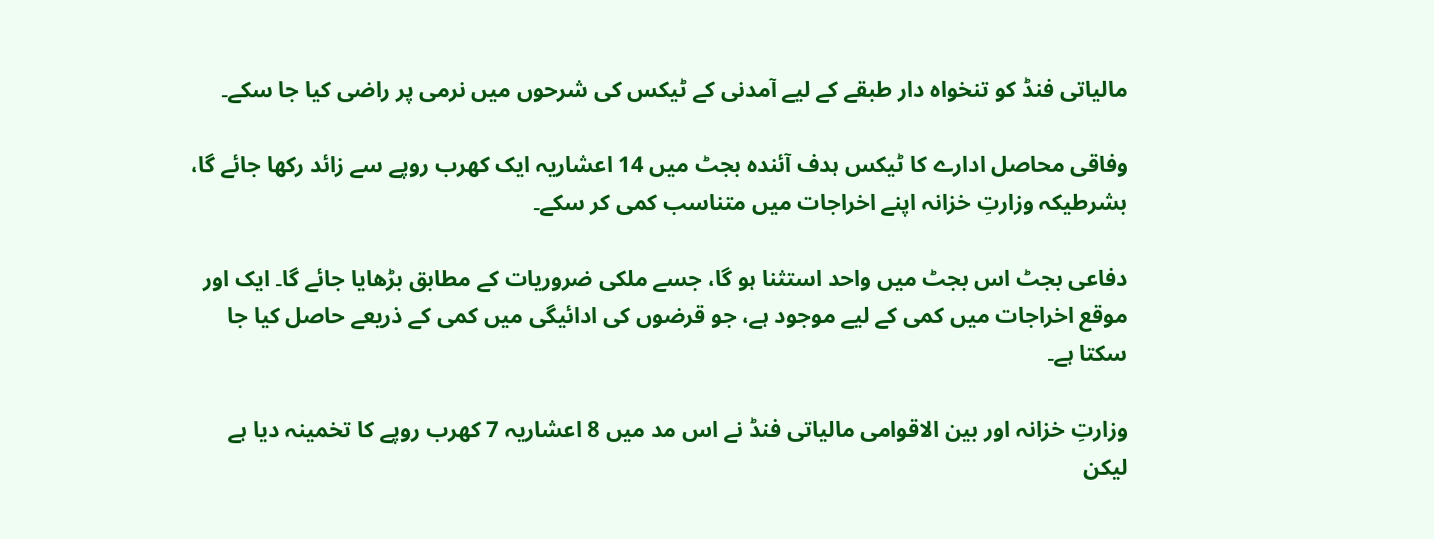مالیاتی فنڈ کو تنخواہ دار طبقے کے لیے آمدنی کے ٹیکس کی شرحوں میں نرمی پر راضی کیا جا سکے۔

وفاقی محاصل ادارے کا ٹیکس ہدف آئندہ بجٹ میں 14 اعشاریہ ایک کھرب روپے سے زائد رکھا جائے گا، بشرطیکہ وزارتِ خزانہ اپنے اخراجات میں متناسب کمی کر سکے۔

دفاعی بجٹ اس بجٹ میں واحد استثنا ہو گا، جسے ملکی ضروریات کے مطابق بڑھایا جائے گا۔ ایک اور موقع اخراجات میں کمی کے لیے موجود ہے، جو قرضوں کی ادائیگی میں کمی کے ذریعے حاصل کیا جا سکتا ہے۔

وزارتِ خزانہ اور بین الاقوامی مالیاتی فنڈ نے اس مد میں 8 اعشاریہ 7 کھرب روپے کا تخمینہ دیا ہے لیکن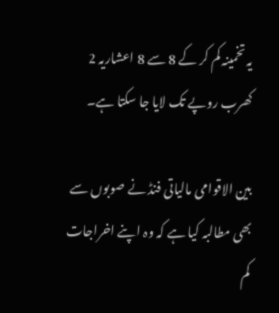یہ تخمینہ کم کر کے 8 سے 8 اعشاریہ 2 کھرب روپے تک لایا جا سکتا ہے۔

بین الاقوامی مالیاتی فنڈ نے صوبوں سے بھی مطالبہ کیا ہے کہ وہ اپنے اخراجات کم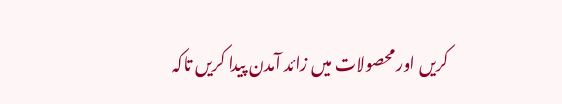کریں اور محصولات میں زائد آمدن پیدا کریں تاکہ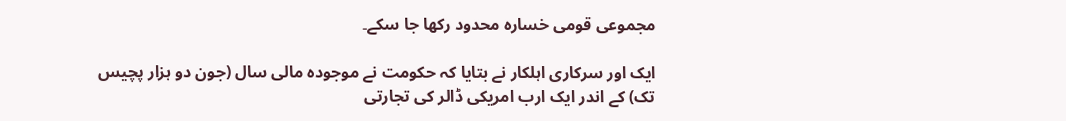مجموعی قومی خسارہ محدود رکھا جا سکے۔

ایک اور سرکاری اہلکار نے بتایا کہ حکومت نے موجودہ مالی سال (جون دو ہزار پچیس تک) کے اندر ایک ارب امریکی ڈالر کی تجارتی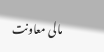مالی معاونت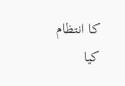کا انتظام کیا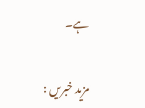ہے۔

مزید خبریں :